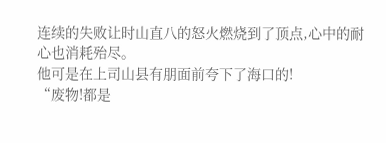连续的失败让时山直八的怒火燃烧到了顶点,心中的耐心也消耗殆尽。
他可是在上司山县有朋面前夸下了海口的!
“废物!都是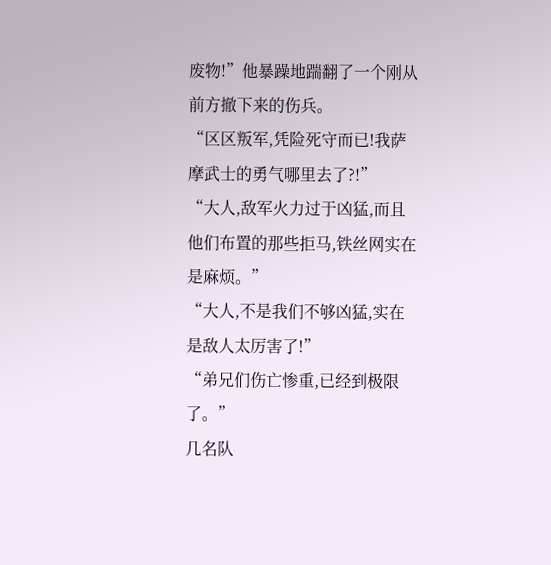废物!”他暴躁地踹翻了一个刚从前方撤下来的伤兵。
“区区叛军,凭险死守而已!我萨摩武士的勇气哪里去了?!”
“大人,敌军火力过于凶猛,而且他们布置的那些拒马,铁丝网实在是麻烦。”
“大人,不是我们不够凶猛,实在是敌人太厉害了!”
“弟兄们伤亡惨重,已经到极限了。”
几名队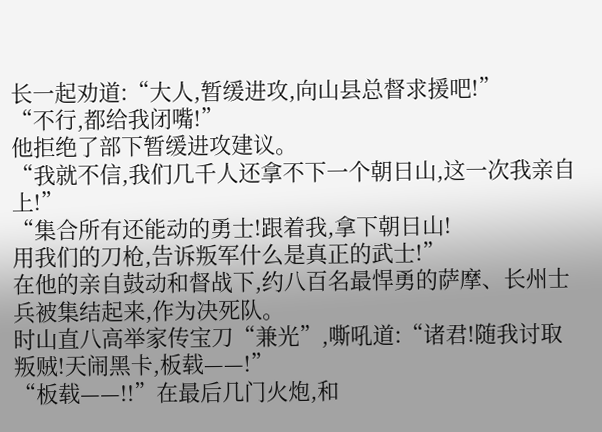长一起劝道:“大人,暂缓进攻,向山县总督求援吧!”
“不行,都给我闭嘴!”
他拒绝了部下暂缓进攻建议。
“我就不信,我们几千人还拿不下一个朝日山,这一次我亲自上!”
“集合所有还能动的勇士!跟着我,拿下朝日山!
用我们的刀枪,告诉叛军什么是真正的武士!”
在他的亲自鼓动和督战下,约八百名最悍勇的萨摩、长州士兵被集结起来,作为决死队。
时山直八高举家传宝刀“兼光”,嘶吼道:“诸君!随我讨取叛贼!天闹黑卡,板载——!”
“板载——!!”在最后几门火炮,和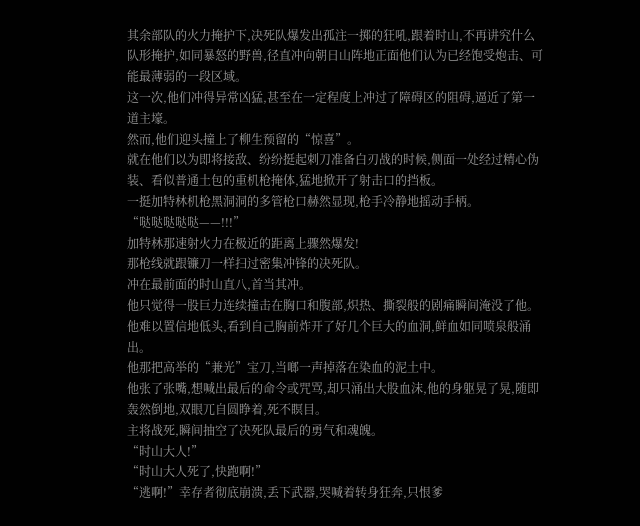其余部队的火力掩护下,决死队爆发出孤注一掷的狂吼,跟着时山,不再讲究什么队形掩护,如同暴怒的野兽,径直冲向朝日山阵地正面他们认为已经饱受炮击、可能最薄弱的一段区域。
这一次,他们冲得异常凶猛,甚至在一定程度上冲过了障碍区的阻碍,逼近了第一道主壕。
然而,他们迎头撞上了柳生预留的“惊喜”。
就在他们以为即将接敌、纷纷挺起刺刀准备白刃战的时候,侧面一处经过精心伪装、看似普通土包的重机枪掩体,猛地掀开了射击口的挡板。
一挺加特林机枪黑洞洞的多管枪口赫然显现,枪手冷静地摇动手柄。
“哒哒哒哒哒——!!!”
加特林那速射火力在极近的距离上骤然爆发!
那枪线就跟镰刀一样扫过密集冲锋的决死队。
冲在最前面的时山直八,首当其冲。
他只觉得一股巨力连续撞击在胸口和腹部,炽热、撕裂般的剧痛瞬间淹没了他。
他难以置信地低头,看到自己胸前炸开了好几个巨大的血洞,鲜血如同喷泉般涌出。
他那把高举的“兼光”宝刀,当啷一声掉落在染血的泥土中。
他张了张嘴,想喊出最后的命令或咒骂,却只涌出大股血沫,他的身躯晃了晃,随即轰然倒地,双眼兀自圆睁着,死不瞑目。
主将战死,瞬间抽空了决死队最后的勇气和魂魄。
“时山大人!”
“时山大人死了,快跑啊!”
“逃啊!”幸存者彻底崩溃,丢下武器,哭喊着转身狂奔,只恨爹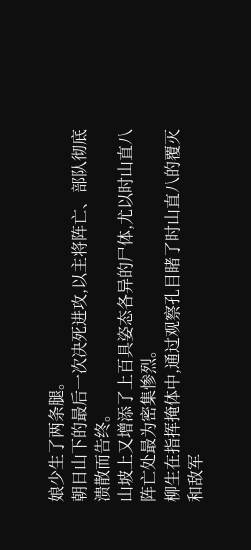娘少生了两条腿。
朝日山下的最后一次决死进攻,以主将阵亡、部队彻底溃散而告终。
山坡上又增添了上百具姿态各异的尸体,尤以时山直八阵亡处最为密集惨烈。
柳生在指挥掩体中,通过观察孔目睹了时山直八的覆灭和敌军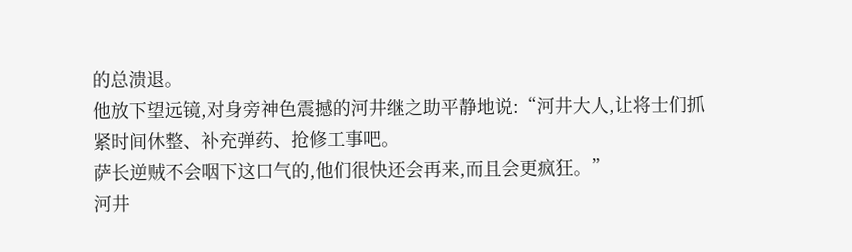的总溃退。
他放下望远镜,对身旁神色震撼的河井继之助平静地说:“河井大人,让将士们抓紧时间休整、补充弹药、抢修工事吧。
萨长逆贼不会咽下这口气的,他们很快还会再来,而且会更疯狂。”
河井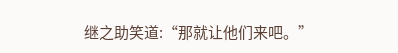继之助笑道:“那就让他们来吧。”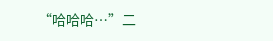“哈哈哈…”二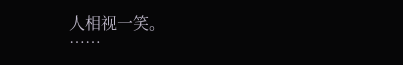人相视一笑。
……